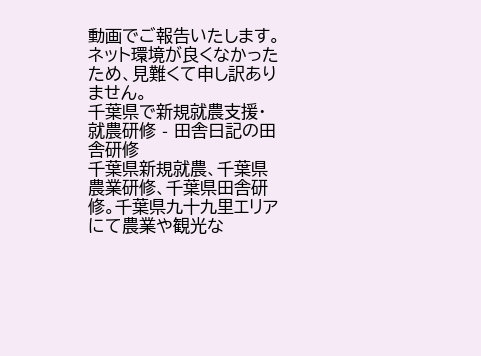動画でご報告いたします。ネット環境が良くなかったため、見難くて申し訳ありません。
千葉県で新規就農支援・就農研修 - 田舎日記の田舎研修
千葉県新規就農、千葉県農業研修、千葉県田舎研修。千葉県九十九里エリアにて農業や観光な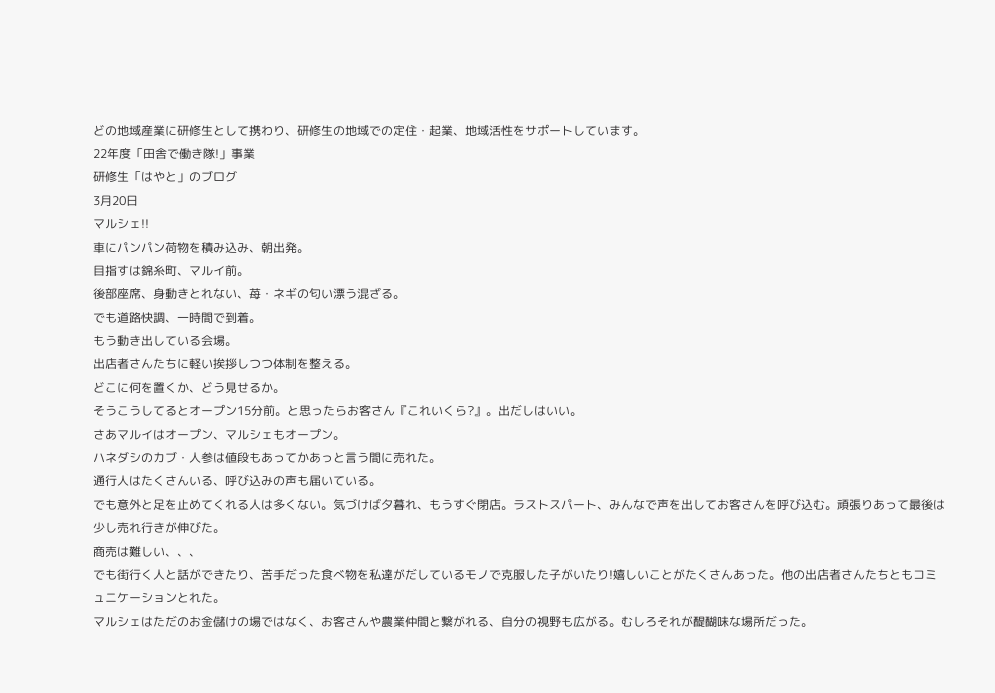どの地域産業に研修生として携わり、研修生の地域での定住・起業、地域活性をサポートしています。
22年度「田舎で働き隊!」事業
研修生「はやと」のブログ
3月20日
マルシェ!!
車にパンパン荷物を積み込み、朝出発。
目指すは錦糸町、マルイ前。
後部座席、身動きとれない、苺・ネギの匂い漂う混ざる。
でも道路快調、一時間で到着。
もう動き出している会場。
出店者さんたちに軽い挨拶しつつ体制を整える。
どこに何を置くか、どう見せるか。
そうこうしてるとオープン15分前。と思ったらお客さん『これいくら?』。出だしはいい。
さあマルイはオープン、マルシェもオープン。
ハネダシのカブ・人参は値段もあってかあっと言う間に売れた。
通行人はたくさんいる、呼び込みの声も届いている。
でも意外と足を止めてくれる人は多くない。気づけば夕暮れ、もうすぐ閉店。ラストスパート、みんなで声を出してお客さんを呼び込む。頑張りあって最後は少し売れ行きが伸びた。
商売は難しい、、、
でも街行く人と話ができたり、苦手だった食べ物を私達がだしているモノで克服した子がいたり!嬉しいことがたくさんあった。他の出店者さんたちともコミュニケーションとれた。
マルシェはただのお金儲けの場ではなく、お客さんや農業仲間と繋がれる、自分の視野も広がる。むしろそれが醍醐味な場所だった。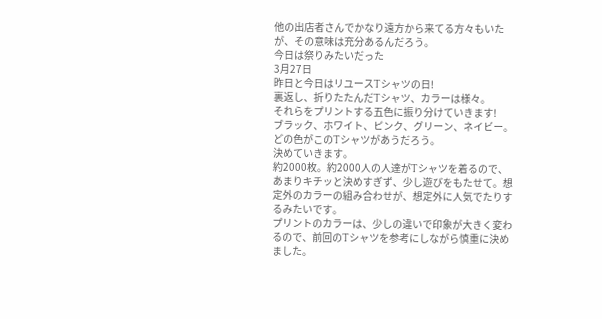他の出店者さんでかなり遠方から来てる方々もいたが、その意味は充分あるんだろう。
今日は祭りみたいだった
3月27日
昨日と今日はリユースTシャツの日!
裏返し、折りたたんだTシャツ、カラーは様々。
それらをプリントする五色に振り分けていきます!
ブラック、ホワイト、ピンク、グリーン、ネイビー。
どの色がこのTシャツがあうだろう。
決めていきます。
約2000枚。約2000人の人達がTシャツを着るので、あまりキチッと決めすぎず、少し遊びをもたせて。想定外のカラーの組み合わせが、想定外に人気でたりするみたいです。
プリントのカラーは、少しの違いで印象が大きく変わるので、前回のTシャツを参考にしながら慎重に決めました。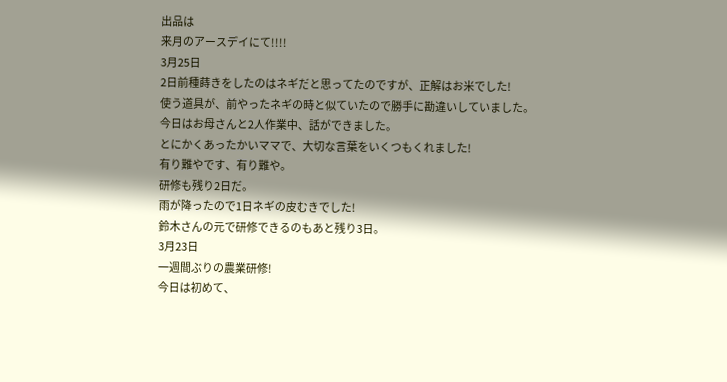出品は
来月のアースデイにて!!!!
3月25日
2日前種蒔きをしたのはネギだと思ってたのですが、正解はお米でした!
使う道具が、前やったネギの時と似ていたので勝手に勘違いしていました。
今日はお母さんと2人作業中、話ができました。
とにかくあったかいママで、大切な言葉をいくつもくれました!
有り難やです、有り難や。
研修も残り2日だ。
雨が降ったので1日ネギの皮むきでした!
鈴木さんの元で研修できるのもあと残り3日。
3月23日
一週間ぶりの農業研修!
今日は初めて、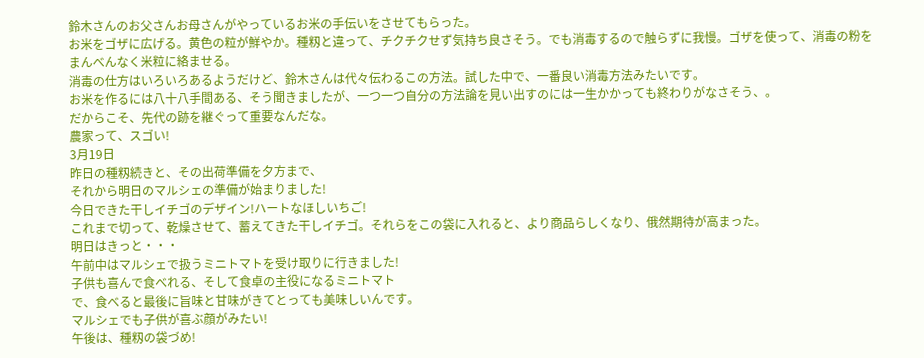鈴木さんのお父さんお母さんがやっているお米の手伝いをさせてもらった。
お米をゴザに広げる。黄色の粒が鮮やか。種籾と違って、チクチクせず気持ち良さそう。でも消毒するので触らずに我慢。ゴザを使って、消毒の粉をまんべんなく米粒に絡ませる。
消毒の仕方はいろいろあるようだけど、鈴木さんは代々伝わるこの方法。試した中で、一番良い消毒方法みたいです。
お米を作るには八十八手間ある、そう聞きましたが、一つ一つ自分の方法論を見い出すのには一生かかっても終わりがなさそう、。
だからこそ、先代の跡を継ぐって重要なんだな。
農家って、スゴい!
3月19日
昨日の種籾続きと、その出荷準備を夕方まで、
それから明日のマルシェの準備が始まりました!
今日できた干しイチゴのデザイン!ハートなほしいちご!
これまで切って、乾燥させて、蓄えてきた干しイチゴ。それらをこの袋に入れると、より商品らしくなり、俄然期待が高まった。
明日はきっと・・・
午前中はマルシェで扱うミニトマトを受け取りに行きました!
子供も喜んで食べれる、そして食卓の主役になるミニトマト
で、食べると最後に旨味と甘味がきてとっても美味しいんです。
マルシェでも子供が喜ぶ顔がみたい!
午後は、種籾の袋づめ!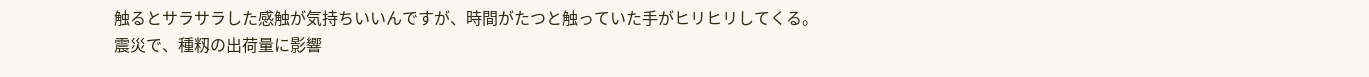触るとサラサラした感触が気持ちいいんですが、時間がたつと触っていた手がヒリヒリしてくる。
震災で、種籾の出荷量に影響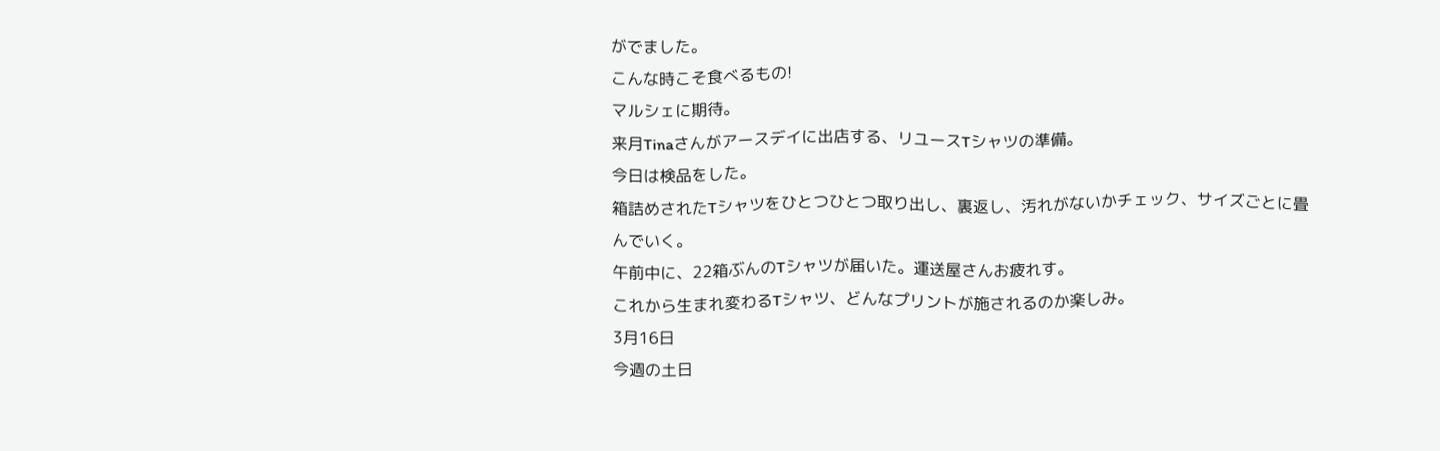がでました。
こんな時こそ食べるもの!
マルシェに期待。
来月Tinaさんがアースデイに出店する、リユースTシャツの準備。
今日は検品をした。
箱詰めされたTシャツをひとつひとつ取り出し、裏返し、汚れがないかチェック、サイズごとに畳んでいく。
午前中に、22箱ぶんのTシャツが届いた。運送屋さんお疲れす。
これから生まれ変わるTシャツ、どんなプリントが施されるのか楽しみ。
3月16日
今週の土日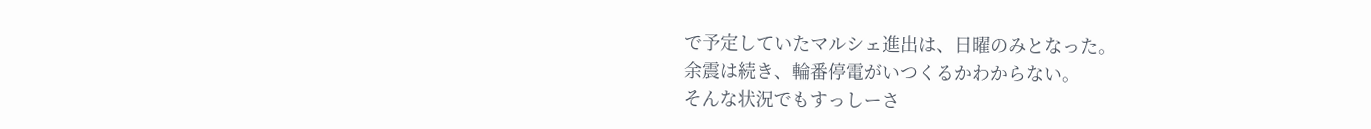で予定していたマルシェ進出は、日曜のみとなった。
余震は続き、輪番停電がいつくるかわからない。
そんな状況でもすっしーさ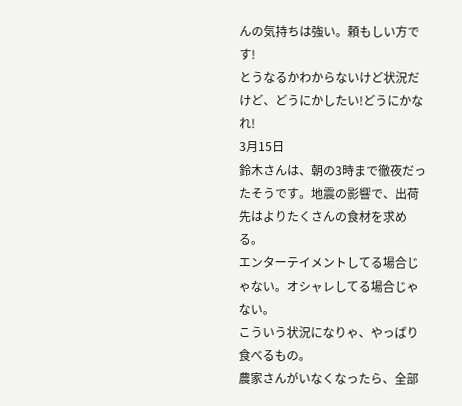んの気持ちは強い。頼もしい方です!
とうなるかわからないけど状況だけど、どうにかしたい!どうにかなれ!
3月15日
鈴木さんは、朝の3時まで徹夜だったそうです。地震の影響で、出荷先はよりたくさんの食材を求める。
エンターテイメントしてる場合じゃない。オシャレしてる場合じゃない。
こういう状況になりゃ、やっぱり食べるもの。
農家さんがいなくなったら、全部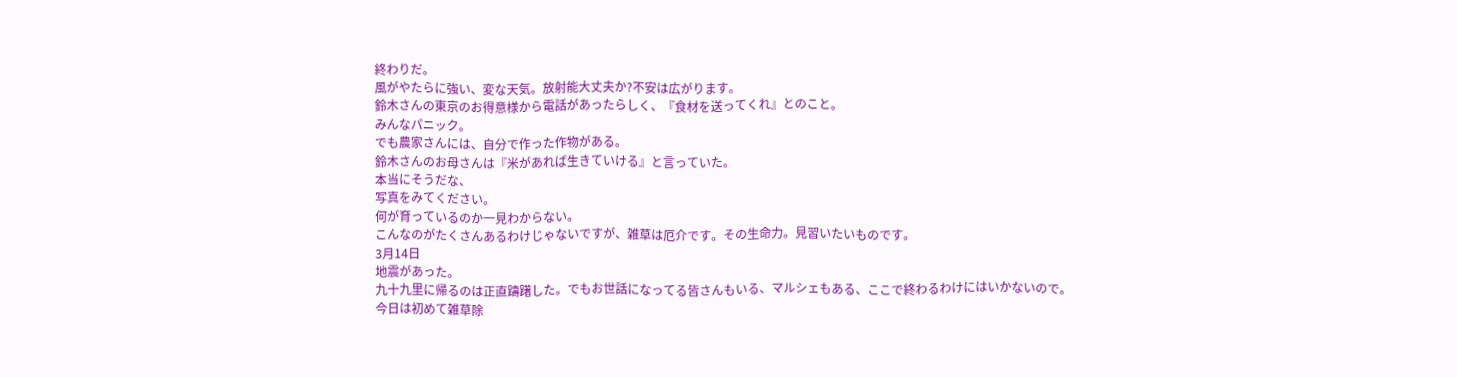終わりだ。
風がやたらに強い、変な天気。放射能大丈夫か?不安は広がります。
鈴木さんの東京のお得意様から電話があったらしく、『食材を送ってくれ』とのこと。
みんなパニック。
でも農家さんには、自分で作った作物がある。
鈴木さんのお母さんは『米があれば生きていける』と言っていた。
本当にそうだな、
写真をみてください。
何が育っているのか一見わからない。
こんなのがたくさんあるわけじゃないですが、雑草は厄介です。その生命力。見習いたいものです。
3月14日
地震があった。
九十九里に帰るのは正直躊躇した。でもお世話になってる皆さんもいる、マルシェもある、ここで終わるわけにはいかないので。
今日は初めて雑草除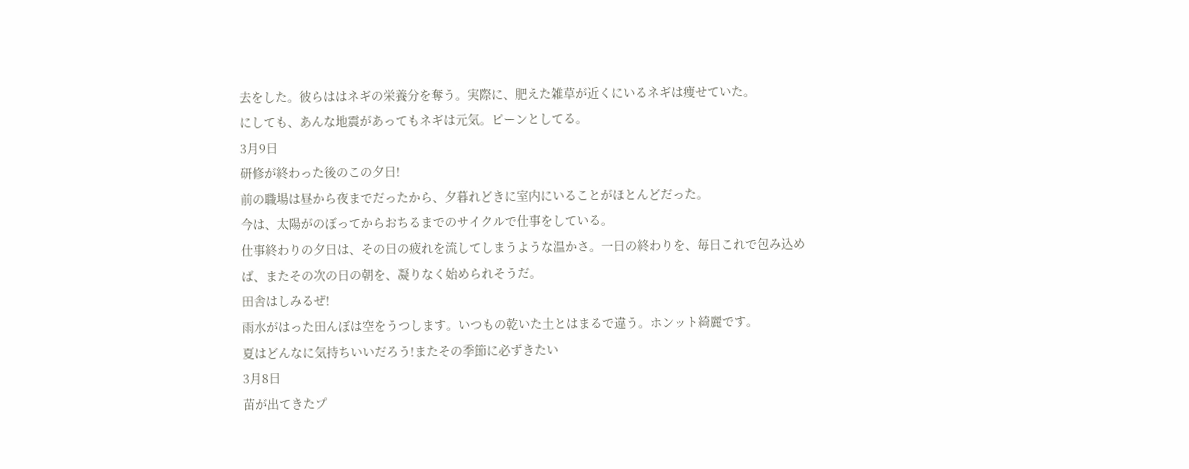去をした。彼らははネギの栄養分を奪う。実際に、肥えた雑草が近くにいるネギは痩せていた。
にしても、あんな地震があってもネギは元気。ピーンとしてる。
3月9日
研修が終わった後のこの夕日!
前の職場は昼から夜までだったから、夕暮れどきに室内にいることがほとんどだった。
今は、太陽がのぼってからおちるまでのサイクルで仕事をしている。
仕事終わりの夕日は、その日の疲れを流してしまうような温かさ。一日の終わりを、毎日これで包み込めば、またその次の日の朝を、凝りなく始められそうだ。
田舎はしみるぜ!
雨水がはった田んぼは空をうつします。いつもの乾いた土とはまるで違う。ホンット綺麗です。
夏はどんなに気持ちいいだろう!またその季節に必ずきたい
3月8日
苗が出てきたプ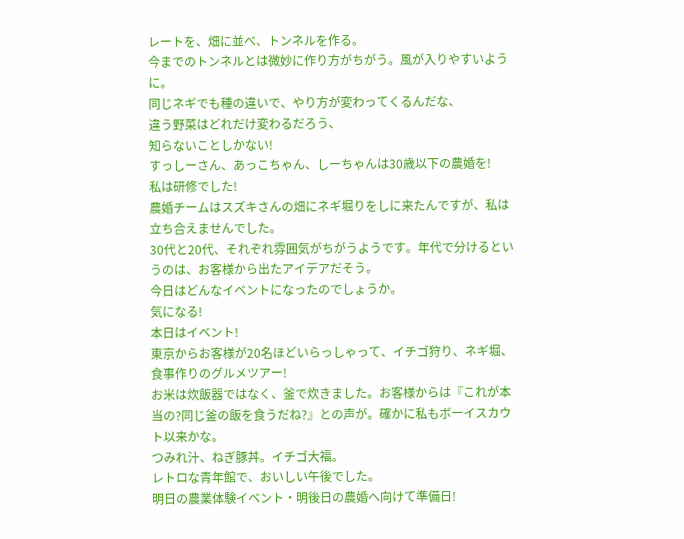レートを、畑に並べ、トンネルを作る。
今までのトンネルとは微妙に作り方がちがう。風が入りやすいように。
同じネギでも種の違いで、やり方が変わってくるんだな、
違う野菜はどれだけ変わるだろう、
知らないことしかない!
すっしーさん、あっこちゃん、しーちゃんは30歳以下の農婚を!
私は研修でした!
農婚チームはスズキさんの畑にネギ堀りをしに来たんですが、私は立ち合えませんでした。
30代と20代、それぞれ雰囲気がちがうようです。年代で分けるというのは、お客様から出たアイデアだそう。
今日はどんなイベントになったのでしょうか。
気になる!
本日はイベント!
東京からお客様が20名ほどいらっしゃって、イチゴ狩り、ネギ堀、食事作りのグルメツアー!
お米は炊飯器ではなく、釜で炊きました。お客様からは『これが本当の?同じ釜の飯を食うだね?』との声が。確かに私もボーイスカウト以来かな。
つみれ汁、ねぎ豚丼。イチゴ大福。
レトロな青年館で、おいしい午後でした。
明日の農業体験イベント・明後日の農婚へ向けて準備日!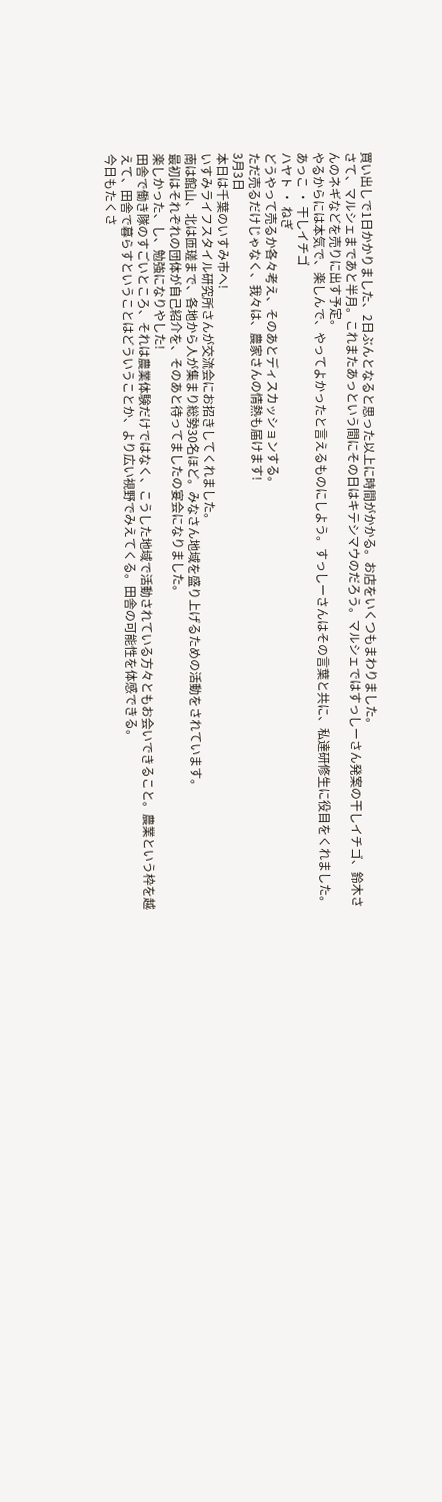買い出しで1日かかりました、2日ぶんとなると思った以上に時間がかかる。お店をいくつもまわりました。
さて、マルシェまであと半月。これまたあっという間にその日はキテシマウのだろう。マルシェではすっしーさん発案の干しイチゴ、鈴木さんのネギなどを売りに出す予定。
やるからには本気で、楽しんで、やってよかったと言えるものにしよう。すっしーさんはその言葉と共に、私達研修生に役目をくれました。
あっこ ・ 干しイチゴ
ハヤト ・ ねぎ
どうやって売るか各々考え、そのあとディスカッションする。
ただ売るだけじゃなく、我々は、農家さんの情熱も届けます!
3月3日
本日は千葉のいすみ市へ!
いすみライフスタイル研究所さんが交流会にお招きしてくれました。
南は館山、北は匝瑳まで、各地から人が集まり総勢30名ほど。みなさん地域を盛り上げるための活動をされています。
最初はそれぞれの団体が自己紹介を、そのあと待ってましたの宴会になりました。
楽しかった、し、勉強になりやした!
田舎で働き隊のすごいところ、それは農業体験だけではなく、こうした地域で活動されている方々ともお会いできること。農業という枠を越えて、田舎で暮らすということはどういうことか、より広い視野でみえてくる。田舎の可能性を体感できる。
今日もたくさ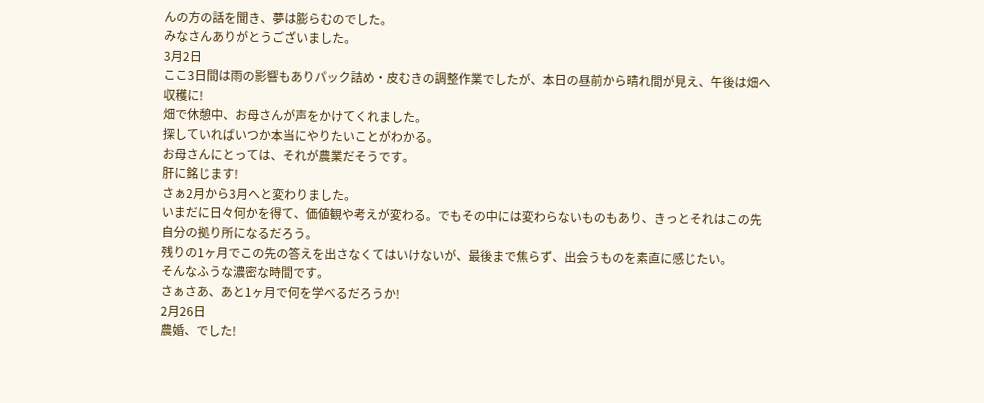んの方の話を聞き、夢は膨らむのでした。
みなさんありがとうございました。
3月2日
ここ3日間は雨の影響もありパック詰め・皮むきの調整作業でしたが、本日の昼前から晴れ間が見え、午後は畑へ収穫に!
畑で休憩中、お母さんが声をかけてくれました。
探していればいつか本当にやりたいことがわかる。
お母さんにとっては、それが農業だそうです。
肝に銘じます!
さぁ2月から3月へと変わりました。
いまだに日々何かを得て、価値観や考えが変わる。でもその中には変わらないものもあり、きっとそれはこの先自分の拠り所になるだろう。
残りの1ヶ月でこの先の答えを出さなくてはいけないが、最後まで焦らず、出会うものを素直に感じたい。
そんなふうな濃密な時間です。
さぁさあ、あと1ヶ月で何を学べるだろうか!
2月26日
農婚、でした!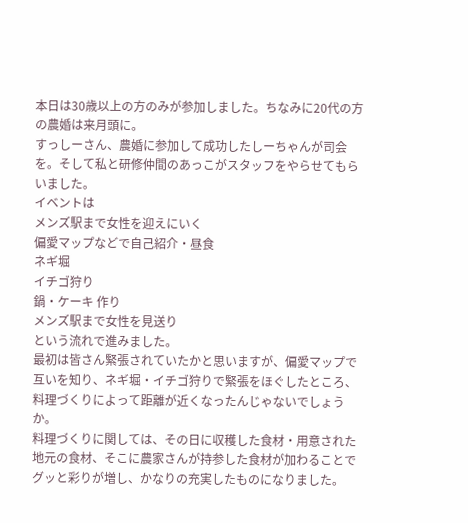本日は30歳以上の方のみが参加しました。ちなみに20代の方の農婚は来月頭に。
すっしーさん、農婚に参加して成功したしーちゃんが司会を。そして私と研修仲間のあっこがスタッフをやらせてもらいました。
イベントは
メンズ駅まで女性を迎えにいく
偏愛マップなどで自己紹介・昼食
ネギ堀
イチゴ狩り
鍋・ケーキ 作り
メンズ駅まで女性を見送り
という流れで進みました。
最初は皆さん緊張されていたかと思いますが、偏愛マップで互いを知り、ネギ堀・イチゴ狩りで緊張をほぐしたところ、料理づくりによって距離が近くなったんじゃないでしょうか。
料理づくりに関しては、その日に収穫した食材・用意された地元の食材、そこに農家さんが持参した食材が加わることでグッと彩りが増し、かなりの充実したものになりました。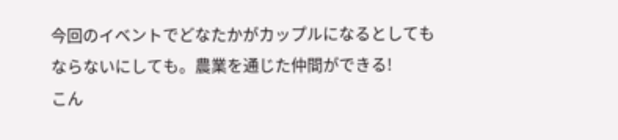今回のイベントでどなたかがカップルになるとしてもならないにしても。農業を通じた仲間ができる!
こん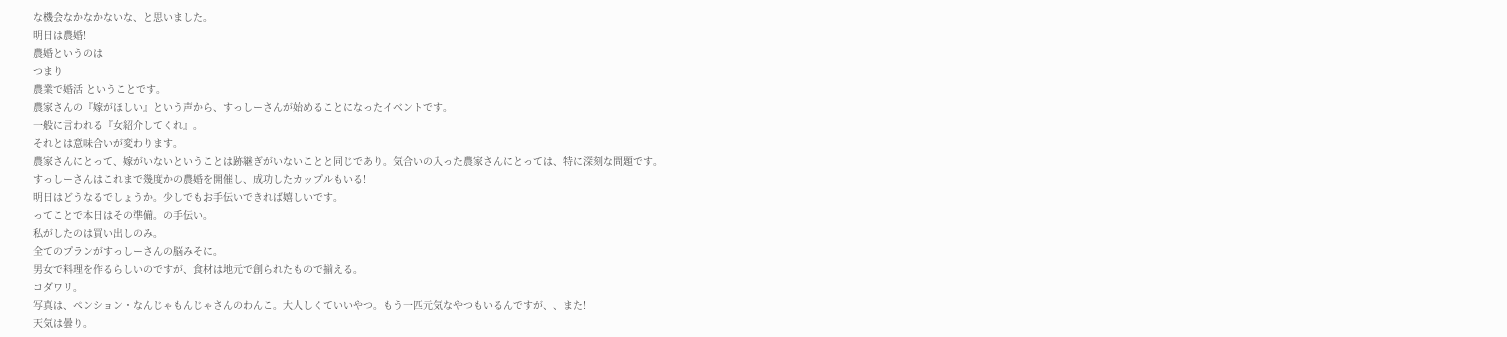な機会なかなかないな、と思いました。
明日は農婚!
農婚というのは
つまり
農業で婚活 ということです。
農家さんの『嫁がほしい』という声から、すっしーさんが始めることになったイベントです。
一般に言われる『女紹介してくれ』。
それとは意味合いが変わります。
農家さんにとって、嫁がいないということは跡継ぎがいないことと同じであり。気合いの入った農家さんにとっては、特に深刻な問題です。
すっしーさんはこれまで幾度かの農婚を開催し、成功したカップルもいる!
明日はどうなるでしょうか。少しでもお手伝いできれば嬉しいです。
ってことで本日はその準備。の手伝い。
私がしたのは買い出しのみ。
全てのプランがすっしーさんの脳みそに。
男女で料理を作るらしいのですが、食材は地元で創られたもので揃える。
コダワリ。
写真は、ペンション・なんじゃもんじゃさんのわんこ。大人しくていいやつ。もう一匹元気なやつもいるんですが、、また!
天気は曇り。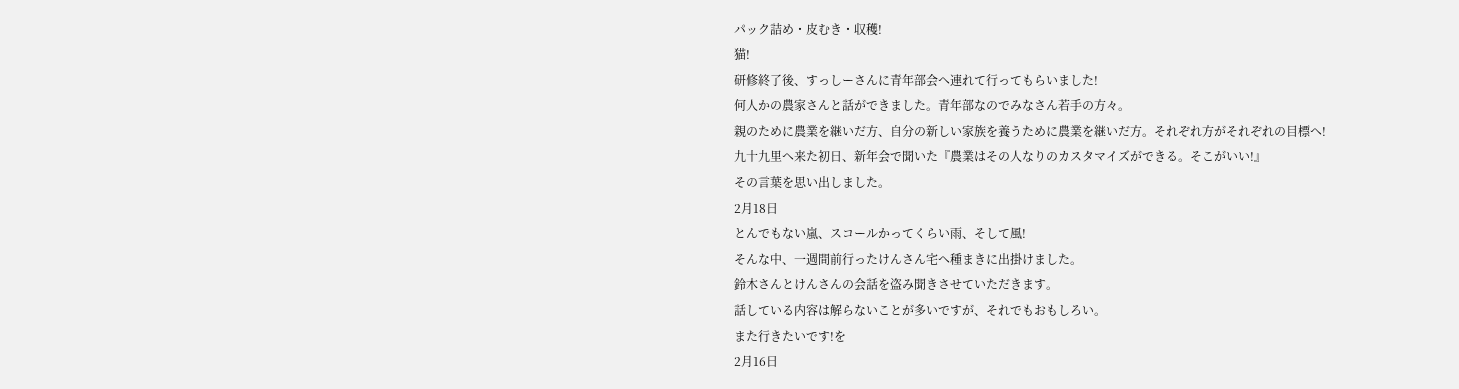パック詰め・皮むき・収穫!
猫!
研修終了後、すっしーさんに青年部会へ連れて行ってもらいました!
何人かの農家さんと話ができました。青年部なのでみなさん若手の方々。
親のために農業を継いだ方、自分の新しい家族を養うために農業を継いだ方。それぞれ方がそれぞれの目標へ!
九十九里へ来た初日、新年会で聞いた『農業はその人なりのカスタマイズができる。そこがいい!』
その言葉を思い出しました。
2月18日
とんでもない嵐、スコールかってくらい雨、そして風!
そんな中、一週間前行ったけんさん宅へ種まきに出掛けました。
鈴木さんとけんさんの会話を盗み聞きさせていただきます。
話している内容は解らないことが多いですが、それでもおもしろい。
また行きたいです!を
2月16日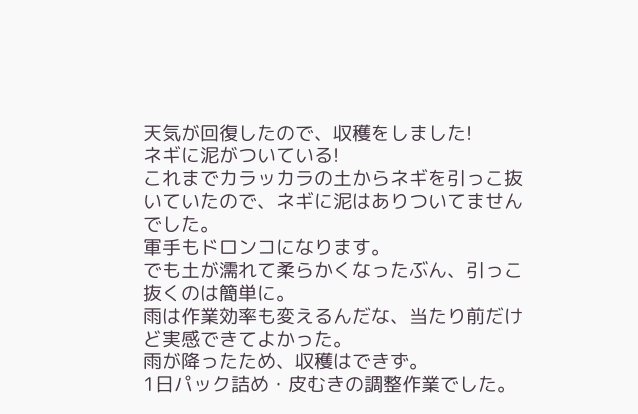天気が回復したので、収穫をしました!
ネギに泥がついている!
これまでカラッカラの土からネギを引っこ抜いていたので、ネギに泥はありついてませんでした。
軍手もドロンコになります。
でも土が濡れて柔らかくなったぶん、引っこ抜くのは簡単に。
雨は作業効率も変えるんだな、当たり前だけど実感できてよかった。
雨が降ったため、収穫はできず。
1日パック詰め・皮むきの調整作業でした。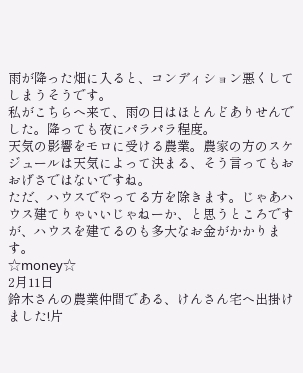雨が降った畑に入ると、コンディション悪くしてしまうそうです。
私がこちらへ来て、雨の日はほとんどありせんでした。降っても夜にパラパラ程度。
天気の影響をモロに受ける農業。農家の方のスケジュールは天気によって決まる、そう言ってもおおげさではないですね。
ただ、ハウスでやってる方を除きます。じゃあハウス建てりゃいいじゃねーか、と思うところですが、ハウスを建てるのも多大なお金がかかります。
☆money☆
2月11日
鈴木さんの農業仲間である、けんさん宅へ出掛けました!片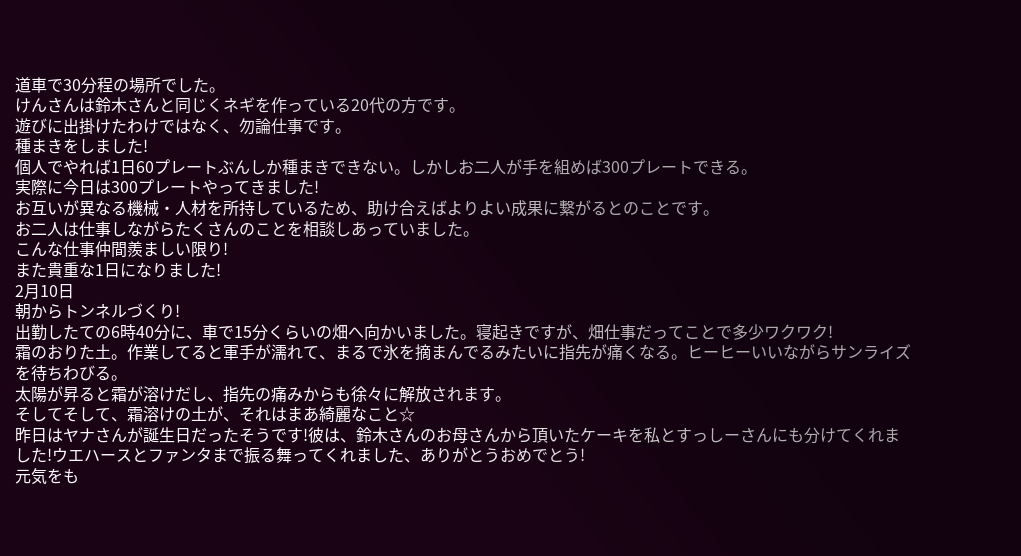道車で30分程の場所でした。
けんさんは鈴木さんと同じくネギを作っている20代の方です。
遊びに出掛けたわけではなく、勿論仕事です。
種まきをしました!
個人でやれば1日60プレートぶんしか種まきできない。しかしお二人が手を組めば300プレートできる。
実際に今日は300プレートやってきました!
お互いが異なる機械・人材を所持しているため、助け合えばよりよい成果に繋がるとのことです。
お二人は仕事しながらたくさんのことを相談しあっていました。
こんな仕事仲間羨ましい限り!
また貴重な1日になりました!
2月10日
朝からトンネルづくり!
出勤したての6時40分に、車で15分くらいの畑へ向かいました。寝起きですが、畑仕事だってことで多少ワクワク!
霜のおりた土。作業してると軍手が濡れて、まるで氷を摘まんでるみたいに指先が痛くなる。ヒーヒーいいながらサンライズを待ちわびる。
太陽が昇ると霜が溶けだし、指先の痛みからも徐々に解放されます。
そしてそして、霜溶けの土が、それはまあ綺麗なこと☆
昨日はヤナさんが誕生日だったそうです!彼は、鈴木さんのお母さんから頂いたケーキを私とすっしーさんにも分けてくれました!ウエハースとファンタまで振る舞ってくれました、ありがとうおめでとう!
元気をも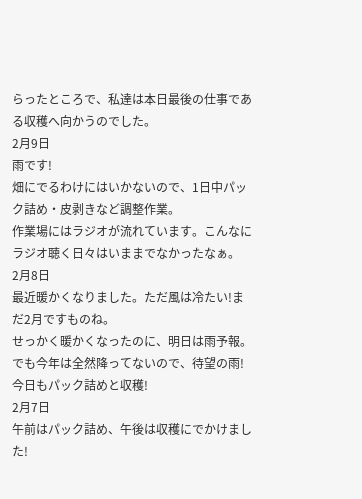らったところで、私達は本日最後の仕事である収穫へ向かうのでした。
2月9日
雨です!
畑にでるわけにはいかないので、1日中パック詰め・皮剥きなど調整作業。
作業場にはラジオが流れています。こんなにラジオ聴く日々はいままでなかったなぁ。
2月8日
最近暖かくなりました。ただ風は冷たい!まだ2月ですものね。
せっかく暖かくなったのに、明日は雨予報。でも今年は全然降ってないので、待望の雨!
今日もパック詰めと収穫!
2月7日
午前はパック詰め、午後は収穫にでかけました!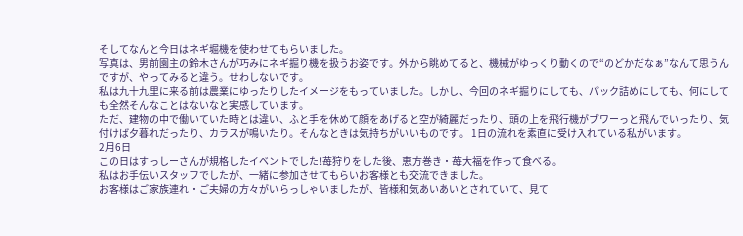そしてなんと今日はネギ堀機を使わせてもらいました。
写真は、男前園主の鈴木さんが巧みにネギ掘り機を扱うお姿です。外から眺めてると、機械がゆっくり動くので“のどかだなぁ”なんて思うんですが、やってみると違う。せわしないです。
私は九十九里に来る前は農業にゆったりしたイメージをもっていました。しかし、今回のネギ掘りにしても、パック詰めにしても、何にしても全然そんなことはないなと実感しています。
ただ、建物の中で働いていた時とは違い、ふと手を休めて顔をあげると空が綺麗だったり、頭の上を飛行機がブワーっと飛んでいったり、気付けば夕暮れだったり、カラスが鳴いたり。そんなときは気持ちがいいものです。 1日の流れを素直に受け入れている私がいます。
2月6日
この日はすっしーさんが規格したイベントでした!苺狩りをした後、恵方巻き・苺大福を作って食べる。
私はお手伝いスタッフでしたが、一緒に参加させてもらいお客様とも交流できました。
お客様はご家族連れ・ご夫婦の方々がいらっしゃいましたが、皆様和気あいあいとされていて、見て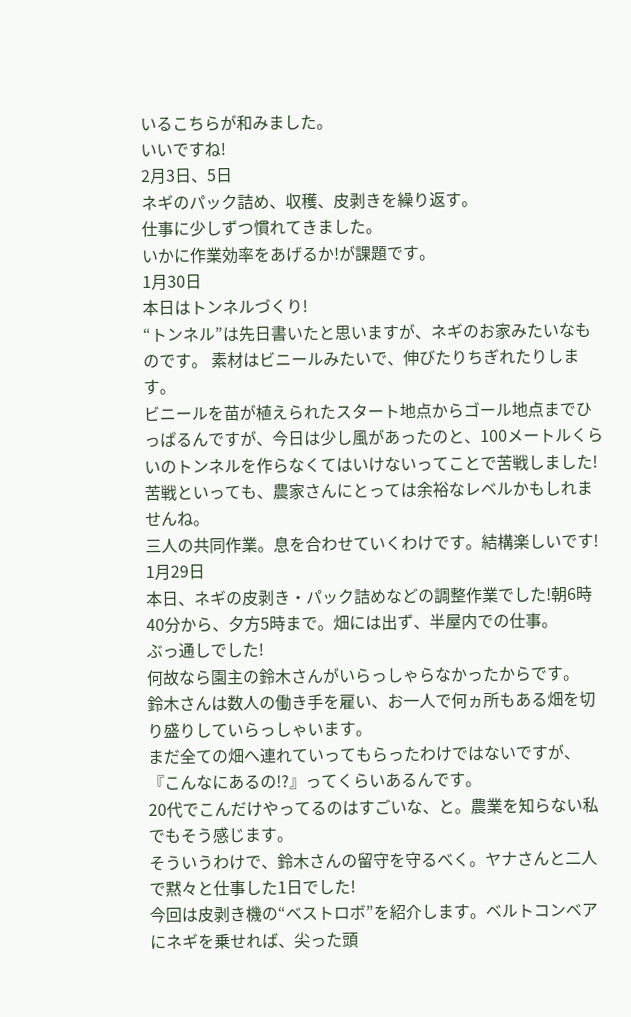いるこちらが和みました。
いいですね!
2月3日、5日
ネギのパック詰め、収穫、皮剥きを繰り返す。
仕事に少しずつ慣れてきました。
いかに作業効率をあげるか!が課題です。
1月30日
本日はトンネルづくり!
“トンネル”は先日書いたと思いますが、ネギのお家みたいなものです。 素材はビニールみたいで、伸びたりちぎれたりします。
ビニールを苗が植えられたスタート地点からゴール地点までひっぱるんですが、今日は少し風があったのと、100メートルくらいのトンネルを作らなくてはいけないってことで苦戦しました!
苦戦といっても、農家さんにとっては余裕なレベルかもしれませんね。
三人の共同作業。息を合わせていくわけです。結構楽しいです!
1月29日
本日、ネギの皮剥き・パック詰めなどの調整作業でした!朝6時40分から、夕方5時まで。畑には出ず、半屋内での仕事。
ぶっ通しでした!
何故なら園主の鈴木さんがいらっしゃらなかったからです。
鈴木さんは数人の働き手を雇い、お一人で何ヵ所もある畑を切り盛りしていらっしゃいます。
まだ全ての畑へ連れていってもらったわけではないですが、『こんなにあるの!?』ってくらいあるんです。
20代でこんだけやってるのはすごいな、と。農業を知らない私でもそう感じます。
そういうわけで、鈴木さんの留守を守るべく。ヤナさんと二人で黙々と仕事した1日でした!
今回は皮剥き機の“ベストロボ”を紹介します。ベルトコンベアにネギを乗せれば、尖った頭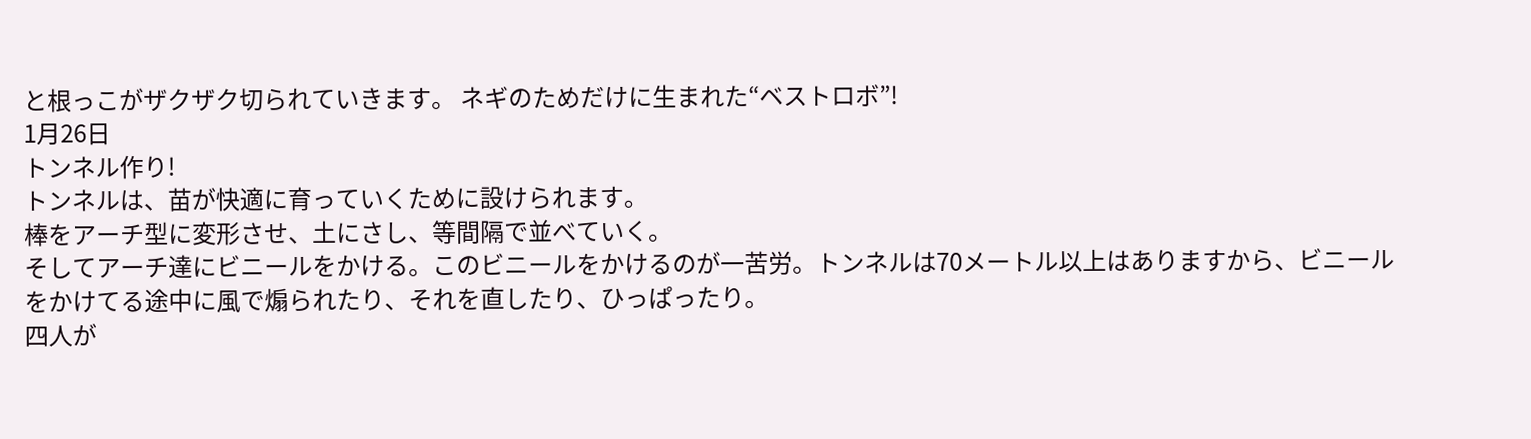と根っこがザクザク切られていきます。 ネギのためだけに生まれた“ベストロボ”!
1月26日
トンネル作り!
トンネルは、苗が快適に育っていくために設けられます。
棒をアーチ型に変形させ、土にさし、等間隔で並べていく。
そしてアーチ達にビニールをかける。このビニールをかけるのが一苦労。トンネルは70メートル以上はありますから、ビニールをかけてる途中に風で煽られたり、それを直したり、ひっぱったり。
四人が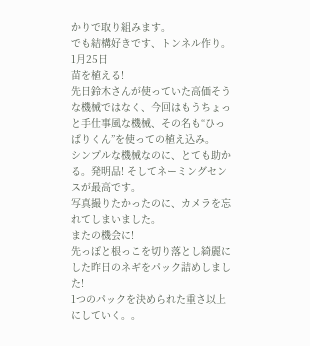かりで取り組みます。
でも結構好きです、トンネル作り。
1月25日
苗を植える!
先日鈴木さんが使っていた高価そうな機械ではなく、今回はもうちょっと手仕事風な機械、その名も“ひっぱりくん”を使っての植え込み。
シンプルな機械なのに、とても助かる。発明品! そしてネーミングセンスが最高です。
写真撮りたかったのに、カメラを忘れてしまいました。
またの機会に!
先っぽと根っこを切り落とし綺麗にした昨日のネギをパック詰めしました!
1つのパックを決められた重さ以上にしていく。。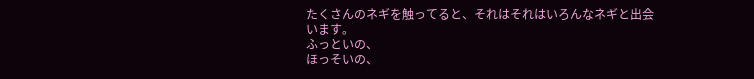たくさんのネギを触ってると、それはそれはいろんなネギと出会います。
ふっといの、
ほっそいの、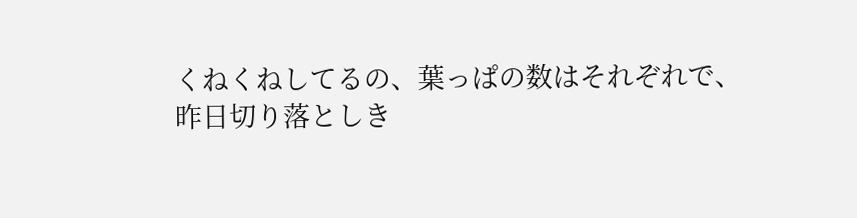くねくねしてるの、葉っぱの数はそれぞれで、
昨日切り落としき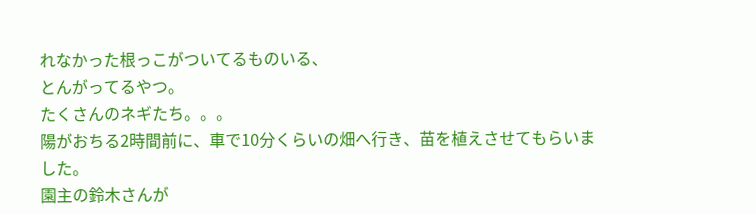れなかった根っこがついてるものいる、
とんがってるやつ。
たくさんのネギたち。。。
陽がおちる2時間前に、車で10分くらいの畑へ行き、苗を植えさせてもらいました。
園主の鈴木さんが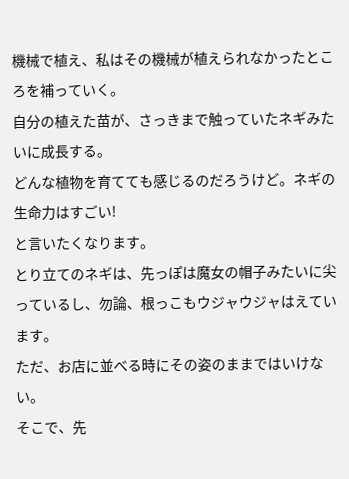機械で植え、私はその機械が植えられなかったところを補っていく。
自分の植えた苗が、さっきまで触っていたネギみたいに成長する。
どんな植物を育てても感じるのだろうけど。ネギの生命力はすごい!
と言いたくなります。
とり立てのネギは、先っぽは魔女の帽子みたいに尖っているし、勿論、根っこもウジャウジャはえています。
ただ、お店に並べる時にその姿のままではいけない。
そこで、先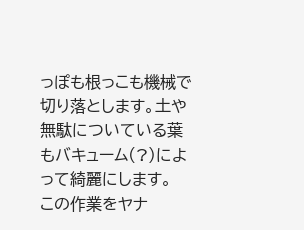っぽも根っこも機械で切り落とします。土や無駄についている葉もバキューム(?)によって綺麗にします。
この作業をヤナ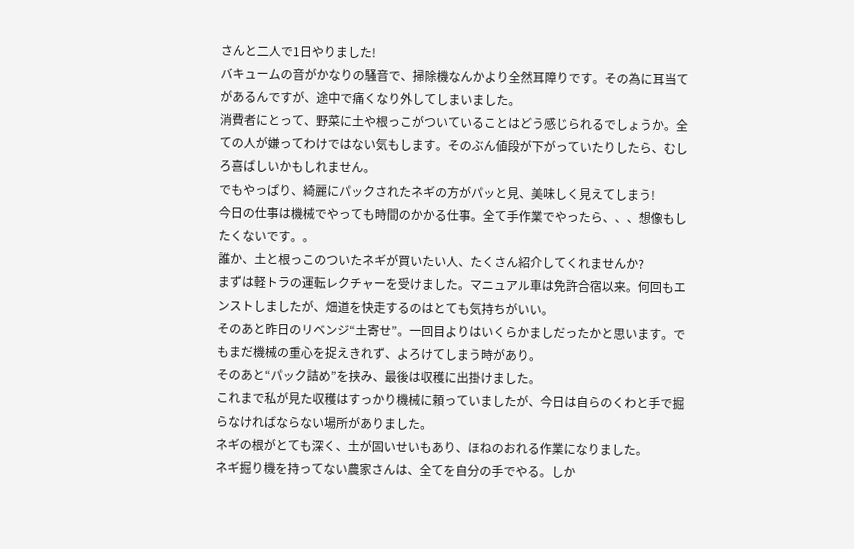さんと二人で1日やりました!
バキュームの音がかなりの騒音で、掃除機なんかより全然耳障りです。その為に耳当てがあるんですが、途中で痛くなり外してしまいました。
消費者にとって、野菜に土や根っこがついていることはどう感じられるでしょうか。全ての人が嫌ってわけではない気もします。そのぶん値段が下がっていたりしたら、むしろ喜ばしいかもしれません。
でもやっぱり、綺麗にパックされたネギの方がパッと見、美味しく見えてしまう!
今日の仕事は機械でやっても時間のかかる仕事。全て手作業でやったら、、、想像もしたくないです。。
誰か、土と根っこのついたネギが買いたい人、たくさん紹介してくれませんか?
まずは軽トラの運転レクチャーを受けました。マニュアル車は免許合宿以来。何回もエンストしましたが、畑道を快走するのはとても気持ちがいい。
そのあと昨日のリベンジ“土寄せ”。一回目よりはいくらかましだったかと思います。でもまだ機械の重心を捉えきれず、よろけてしまう時があり。
そのあと“パック詰め”を挟み、最後は収穫に出掛けました。
これまで私が見た収穫はすっかり機械に頼っていましたが、今日は自らのくわと手で掘らなければならない場所がありました。
ネギの根がとても深く、土が固いせいもあり、ほねのおれる作業になりました。
ネギ掘り機を持ってない農家さんは、全てを自分の手でやる。しか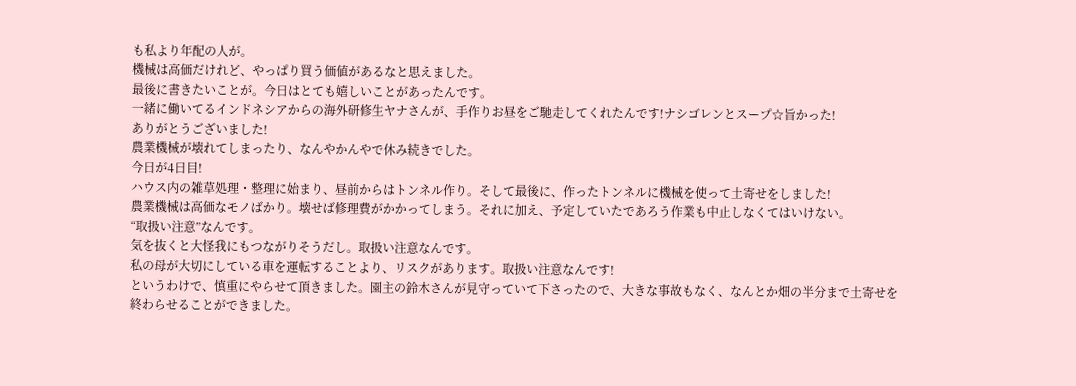も私より年配の人が。
機械は高価だけれど、やっぱり買う価値があるなと思えました。
最後に書きたいことが。今日はとても嬉しいことがあったんです。
一緒に働いてるインドネシアからの海外研修生ヤナさんが、手作りお昼をご馳走してくれたんです!ナシゴレンとスープ☆旨かった!
ありがとうございました!
農業機械が壊れてしまったり、なんやかんやで休み続きでした。
今日が4日目!
ハウス内の雑草処理・整理に始まり、昼前からはトンネル作り。そして最後に、作ったトンネルに機械を使って土寄せをしました!
農業機械は高価なモノばかり。壊せば修理費がかかってしまう。それに加え、予定していたであろう作業も中止しなくてはいけない。
“取扱い注意”なんです。
気を抜くと大怪我にもつながりそうだし。取扱い注意なんです。
私の母が大切にしている車を運転することより、リスクがあります。取扱い注意なんです!
というわけで、慎重にやらせて頂きました。園主の鈴木さんが見守っていて下さったので、大きな事故もなく、なんとか畑の半分まで土寄せを終わらせることができました。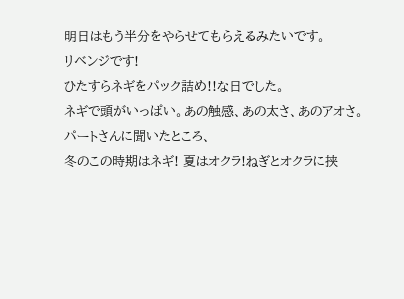明日はもう半分をやらせてもらえるみたいです。
リベンジです!
ひたすらネギをパック詰め!!な日でした。
ネギで頭がいっぱい。あの触感、あの太さ、あのアオさ。
パートさんに聞いたところ、
冬のこの時期はネギ! 夏はオクラ!ねぎとオクラに挟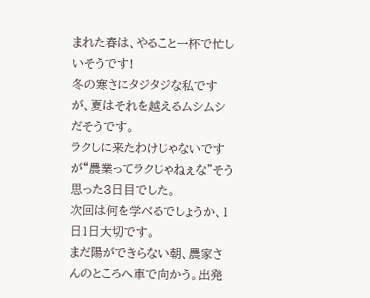まれた春は、やること一杯で忙しいそうです!
冬の寒さにタジタジな私ですが、夏はそれを越えるムシムシだそうです。
ラクしに来たわけじゃないですが“農業ってラクじゃねぇな”そう思った3日目でした。
次回は何を学べるでしょうか、1日1日大切です。
まだ陽ができらない朝、農家さんのところへ車で向かう。出発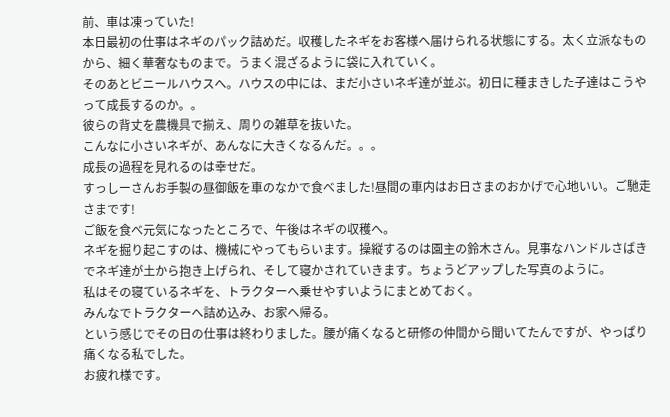前、車は凍っていた!
本日最初の仕事はネギのパック詰めだ。収穫したネギをお客様へ届けられる状態にする。太く立派なものから、細く華奢なものまで。うまく混ざるように袋に入れていく。
そのあとビニールハウスへ。ハウスの中には、まだ小さいネギ達が並ぶ。初日に種まきした子達はこうやって成長するのか。。
彼らの背丈を農機具で揃え、周りの雑草を抜いた。
こんなに小さいネギが、あんなに大きくなるんだ。。。
成長の過程を見れるのは幸せだ。
すっしーさんお手製の昼御飯を車のなかで食べました!昼間の車内はお日さまのおかげで心地いい。ご馳走さまです!
ご飯を食べ元気になったところで、午後はネギの収穫へ。
ネギを掘り起こすのは、機械にやってもらいます。操縦するのは園主の鈴木さん。見事なハンドルさばきでネギ達が土から抱き上げられ、そして寝かされていきます。ちょうどアップした写真のように。
私はその寝ているネギを、トラクターへ乗せやすいようにまとめておく。
みんなでトラクターへ詰め込み、お家へ帰る。
という感じでその日の仕事は終わりました。腰が痛くなると研修の仲間から聞いてたんですが、やっぱり痛くなる私でした。
お疲れ様です。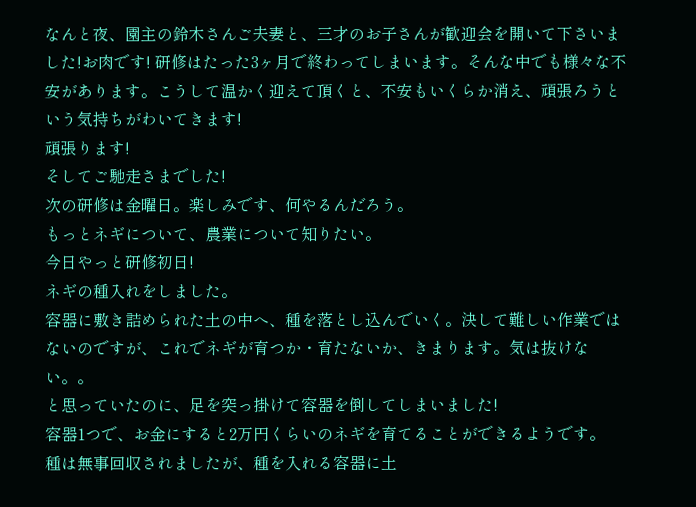なんと夜、園主の鈴木さんご夫妻と、三才のお子さんが歓迎会を開いて下さいました!お肉です! 研修はたった3ヶ月で終わってしまいます。そんな中でも様々な不安があります。こうして温かく迎えて頂くと、不安もいくらか消え、頑張ろうという気持ちがわいてきます!
頑張ります!
そしてご馳走さまでした!
次の研修は金曜日。楽しみです、何やるんだろう。
もっとネギについて、農業について知りたい。
今日やっと研修初日!
ネギの種入れをしました。
容器に敷き詰められた土の中へ、種を落とし込んでいく。決して難しい作業ではないのですが、これでネギが育つか・育たないか、きまります。気は抜けない。。
と思っていたのに、足を突っ掛けて容器を倒してしまいました!
容器1つで、お金にすると2万円くらいのネギを育てることができるようです。
種は無事回収されましたが、種を入れる容器に土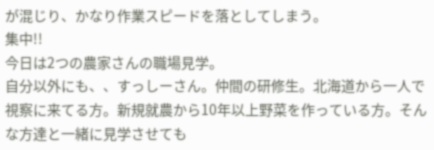が混じり、かなり作業スピードを落としてしまう。
集中!!
今日は2つの農家さんの職場見学。
自分以外にも、、すっしーさん。仲間の研修生。北海道から一人で視察に来てる方。新規就農から10年以上野菜を作っている方。そんな方達と一緒に見学させても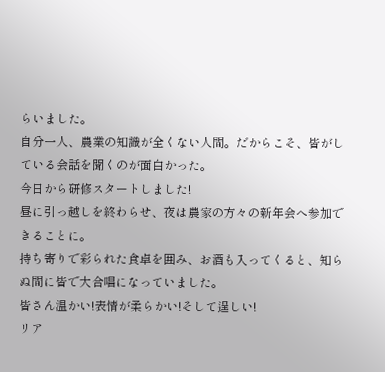らいました。
自分一人、農業の知識が全くない人間。だからこそ、皆がしている会話を聞くのが面白かった。
今日から研修スタートしました!
昼に引っ越しを終わらせ、夜は農家の方々の新年会へ参加できることに。
持ち寄りで彩られた食卓を囲み、お酒も入ってくると、知らぬ間に皆で大合唱になっていました。
皆さん温かい!表情が柔らかい!そして逞しい!
リア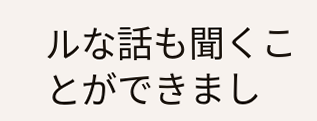ルな話も聞くことができまし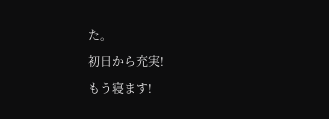た。
初日から充実!
もう寝ます!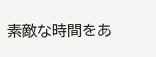素敵な時間をあ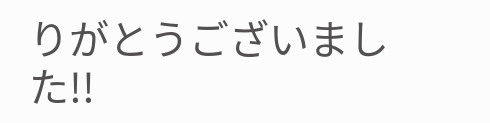りがとうございました!!